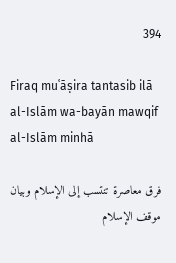394

Firaq muʿāṣira tantasib ilā al-Islām wa-bayān mawqif al-Islām minhā

فرق معاصرة تنتسب إلى الإسلام وبيان موقف الإسلام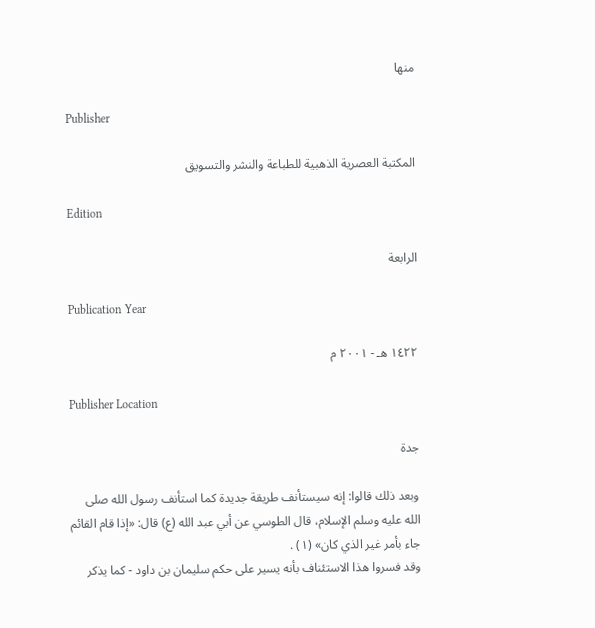منها

Publisher

المكتبة العصرية الذهبية للطباعة والنشر والتسويق

Edition

الرابعة

Publication Year

١٤٢٢ هـ - ٢٠٠١ م

Publisher Location

جدة

وبعد ذلك قالوا: إنه سيستأنف طريقة جديدة كما استأنف رسول الله صلى الله عليه وسلم الإسلام، قال الطوسي عن أبي عبد الله (ع) قال: «إذا قام القائم جاء بأمر غير الذي كان» (١) .
وقد فسروا هذا الاستئناف بأنه يسير على حكم سليمان بن داود - كما يذكر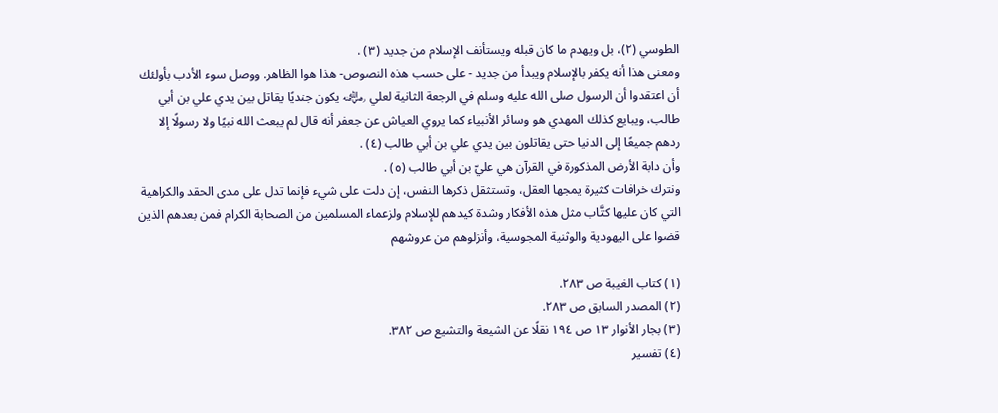الطوسي (٢)، بل ويهدم ما كان قبله ويستأنف الإسلام من جديد (٣) .
ومعنى هذا أنه يكفر بالإسلام ويبدأ من جديد - على حسب هذه النصوص- هذا هوا الظاهر. ووصل سوء الأدب بأولئك أن اعتقدوا أن الرسول صلى الله عليه وسلم في الرجعة الثانية لعلي ﵁ يكون جنديًا يقاتل بين يدي علي بن أبي طالب، ويبايع كذلك المهدي هو وسائر الأنبياء كما يروي العياش عن جعفر أنه قال لم يبعث الله نبيًا ولا رسولًا إلا ردهم جميعًا إلى الدنيا حتى يقاتلون بين يدي علي بن أبي طالب (٤) .
وأن دابة الأرض المذكورة في القرآن هي عليّ بن أبي طالب (٥) .
ونترك خرافات كثيرة يمجها العقل، وتستثقل ذكرها النفس، إن دلت على شيء فإنما تدل على مدى الحقد والكراهية التي كان عليها كتَّاب مثل هذه الأفكار وشدة كيدهم للإسلام ولزعماء المسلمين من الصحابة الكرام فمن بعدهم الذين قضوا على اليهودية والوثنية المجوسية، وأنزلوهم من عروشهم

(١) كتاب الغيبة ص ٢٨٣.
(٢) المصدر السابق ص ٢٨٣.
(٣) بجار الأنوار ١٣ ص ١٩٤ نقلًا عن الشيعة والتشيع ص ٣٨٢.
(٤) تفسير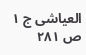العياشى ج ١ ص ٢٨١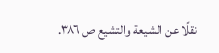نقلًا عن الشيعة والتشيع ص ٣٨٦.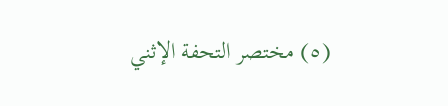(٥) مختصر التحفة الإثني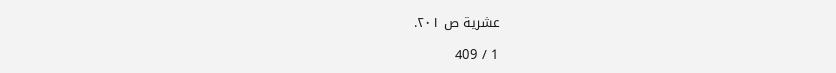عشرية ص ٢٠١.

1 / 409